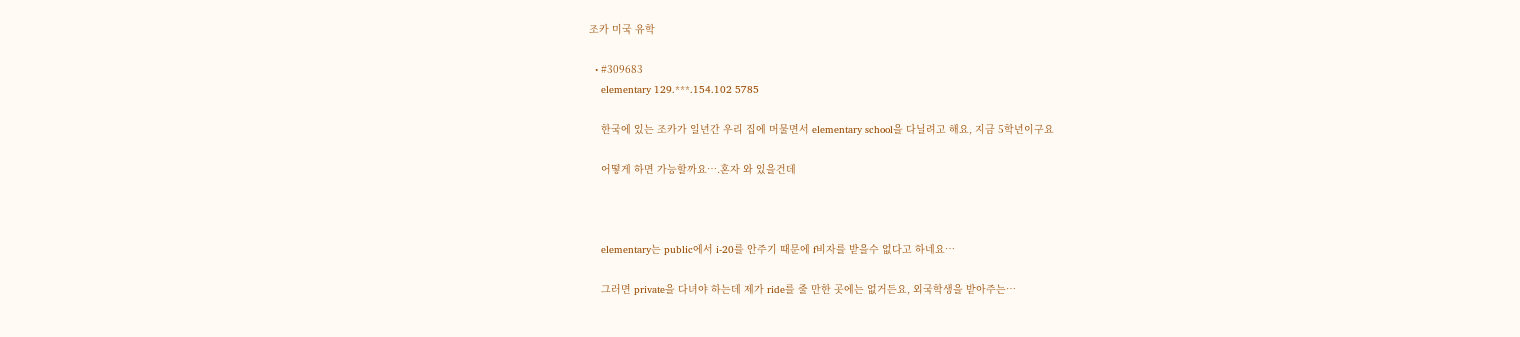조카 미국 유학

  • #309683
    elementary 129.***.154.102 5785

    한국에 있는 조카가 일년간 우리 집에 머물면서 elementary school을 다닐려고 해요, 지금 5학년이구요

    어떻게 하면 가능할까요….혼자 와 있을건데



    elementary는 public에서 i-20를 안주기 때문에 f비자를 받을수 없다고 하네요…

    그러면 private을 다녀야 하는데 제가 ride를 줄 만한 곳에는 없거든요, 외국학생을 받아주는…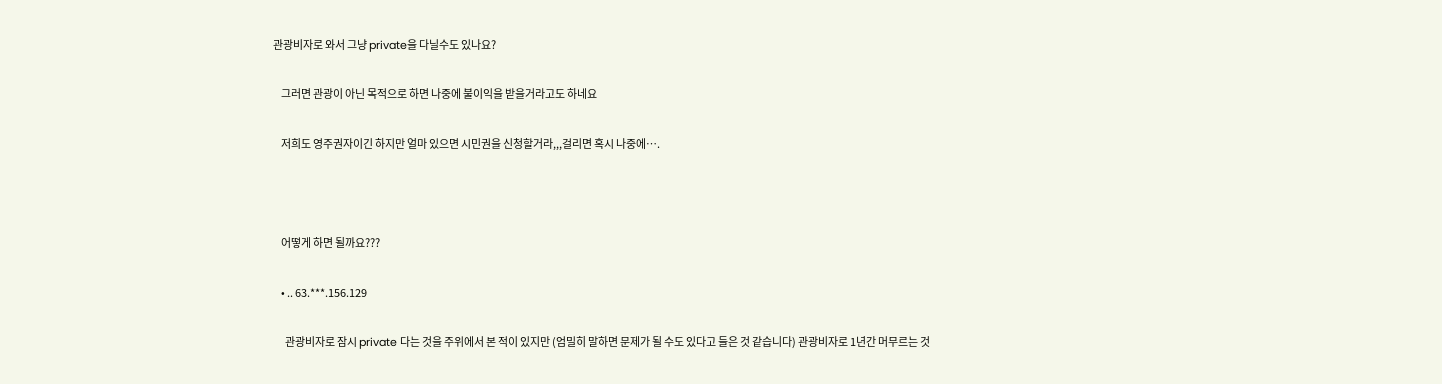관광비자로 와서 그냥 private을 다닐수도 있나요?

    그러면 관광이 아닌 목적으로 하면 나중에 불이익을 받을거라고도 하네요

    저희도 영주권자이긴 하지만 얼마 있으면 시민권을 신청할거라,,,걸리면 혹시 나중에….



    어떻게 하면 될까요???

    • .. 63.***.156.129

      관광비자로 잠시 private 다는 것을 주위에서 본 적이 있지만 (엄밀히 말하면 문제가 될 수도 있다고 들은 것 같습니다) 관광비자로 1년간 머무르는 것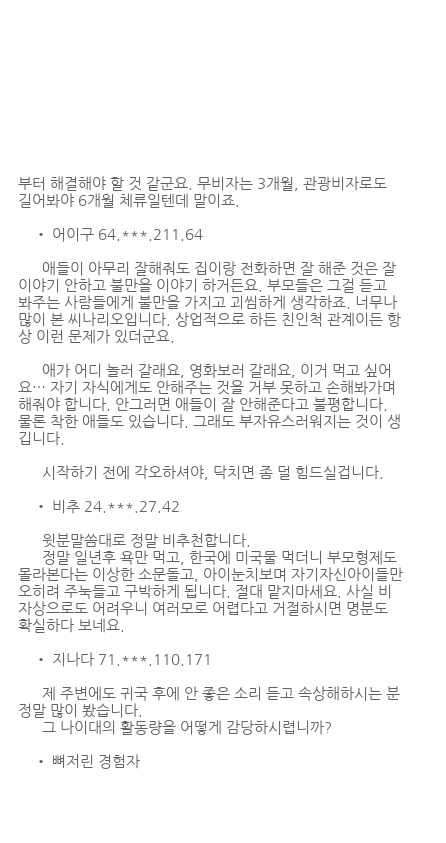부터 해결해야 할 것 같군요. 무비자는 3개월, 관광비자로도 길어봐야 6개월 체류일텐데 말이죠.

    • 어이구 64.***.211.64

      애들이 아무리 잘해줘도 집이랑 전화하면 잘 해준 것은 잘 이야기 안하고 불만을 이야기 하거든요. 부모들은 그걸 듣고 봐주는 사람들에게 불만을 가지고 괴씸하게 생각하죠. 너무나 많이 본 씨나리오입니다. 상업적으로 하든 친인척 관계이든 항상 이런 문제가 있더군요.

      애가 어디 놀러 갈래요, 영화보러 갈래요, 이거 먹고 싶어요… 자기 자식에게도 안해주는 것을 거부 못하고 손해봐가며 해줘야 합니다. 안그러면 애들이 잘 안해준다고 불평합니다. 물론 착한 애들도 있습니다. 그래도 부자유스러워지는 것이 생깁니다.

      시작하기 전에 각오하셔야, 닥치면 좀 덜 힘드실겁니다.

    • 비추 24.***.27.42

      윗분말씀대로 정말 비추천합니다.
      정말 일년후 욕만 먹고, 한국에 미국물 먹더니 부모형제도 몰라본다는 이상한 소문돌고, 아이눈치보며 자기자신아이들만 오히려 주눅들고 구박하게 됩니다. 절대 맡지마세요. 사실 비자상으로도 어려우니 여러모로 어렵다고 거절하시면 명분도 확실하다 보네요.

    • 지나다 71.***.110.171

      제 주변에도 귀국 후에 안 좋은 소리 듣고 속상해하시는 분 정말 많이 봤습니다.
      그 나이대의 활동량을 어떻게 감당하시렵니까?

    • 뼈저린 경험자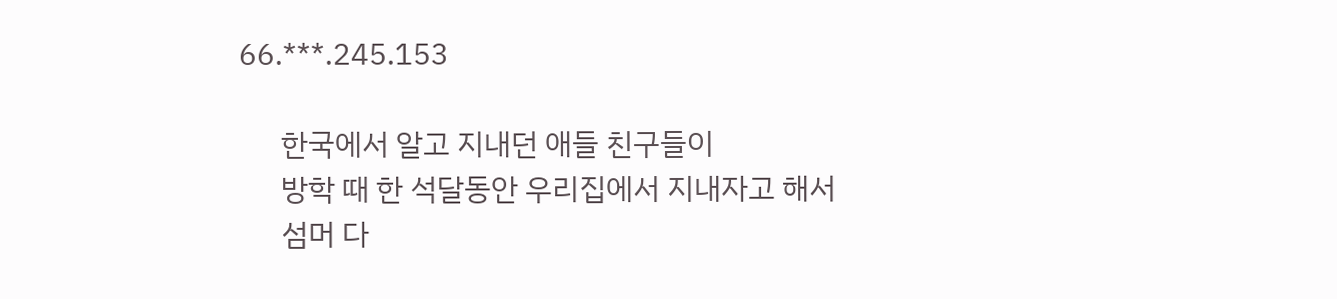66.***.245.153

      한국에서 알고 지내던 애들 친구들이
      방학 때 한 석달동안 우리집에서 지내자고 해서
      섬머 다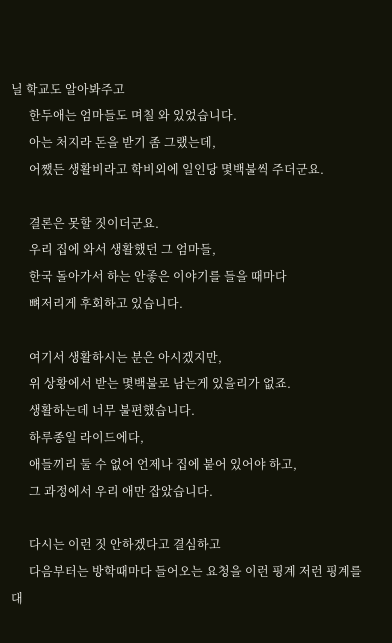닐 학교도 알아봐주고
      한두애는 엄마들도 며칠 와 있었습니다.
      아는 처지라 돈을 받기 좀 그랬는데,
      어쨌든 생활비라고 학비외에 일인당 몇백불씩 주더군요.

      결론은 못할 짓이더군요.
      우리 집에 와서 생활했던 그 엄마들,
      한국 돌아가서 하는 안좋은 이야기를 들을 때마다
      뼈저리게 후회하고 있습니다.

      여기서 생활하시는 분은 아시겠지만,
      위 상황에서 받는 몇백불로 남는게 있을리가 없죠.
      생활하는데 너무 불편했습니다.
      하루종일 라이드에다,
      애들끼리 둘 수 없어 언제나 집에 붙어 있어야 하고,
      그 과정에서 우리 애만 잡았습니다.

      다시는 이런 짓 안하겠다고 결심하고
      다음부터는 방학때마다 들어오는 요청을 이런 핑계 저런 핑계를 대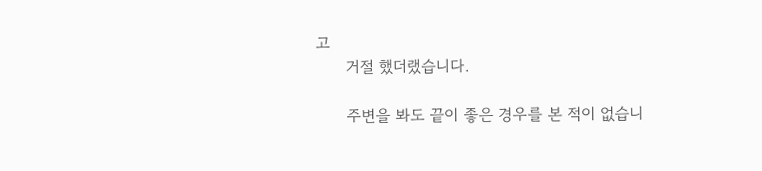고
      거절 했더랬습니다.

      주변을 봐도 끝이 좋은 경우를 본 적이 없습니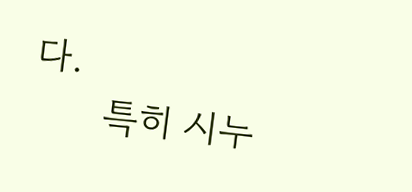다.
      특히 시누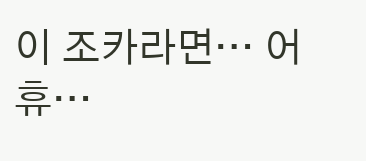이 조카라면… 어휴…